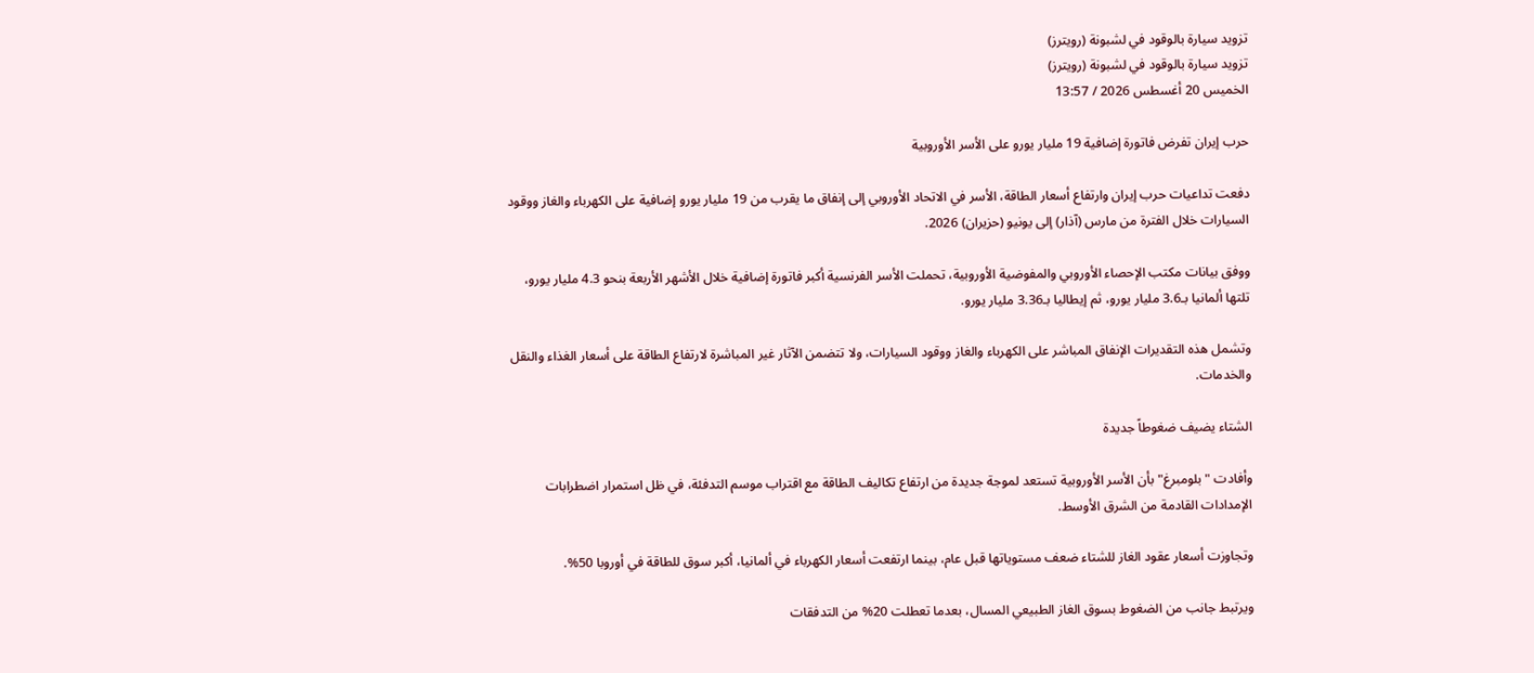تزويد سيارة بالوقود في لشبونة (رويترز)
تزويد سيارة بالوقود في لشبونة (رويترز)
الخميس 20 أغسطس 2026 / 13:57

حرب إيران تفرض فاتورة إضافية 19 مليار يورو على الأسر الأوروبية

دفعت تداعيات حرب إيران وارتفاع أسعار الطاقة، الأسر في الاتحاد الأوروبي إلى إنفاق ما يقرب من 19 مليار يورو إضافية على الكهرباء والغاز ووقود السيارات خلال الفترة من مارس (آذار) إلى يونيو (حزيران) 2026.

ووفق بيانات مكتب الإحصاء الأوروبي والمفوضية الأوروبية، تحملت الأسر الفرنسية أكبر فاتورة إضافية خلال الأشهر الأربعة بنحو 4.3 مليار يورو، تلتها ألمانيا بـ3.6 مليار يورو، ثم إيطاليا بـ3.36 مليار يورو.

وتشمل هذه التقديرات الإنفاق المباشر على الكهرباء والغاز ووقود السيارات، ولا تتضمن الآثار غير المباشرة لارتفاع الطاقة على أسعار الغذاء والنقل والخدمات.

الشتاء يضيف ضغوطاً جديدة

وأفادت "بلومبرغ" بأن الأسر الأوروبية تستعد لموجة جديدة من ارتفاع تكاليف الطاقة مع اقتراب موسم التدفئة، في ظل استمرار اضطرابات الإمدادات القادمة من الشرق الأوسط.

وتجاوزت أسعار عقود الغاز للشتاء ضعف مستوياتها قبل عام، بينما ارتفعت أسعار الكهرباء في ألمانيا، أكبر سوق للطاقة في أوروبا 50%.

ويرتبط جانب من الضغوط بسوق الغاز الطبيعي المسال، بعدما تعطلت 20% من التدفقات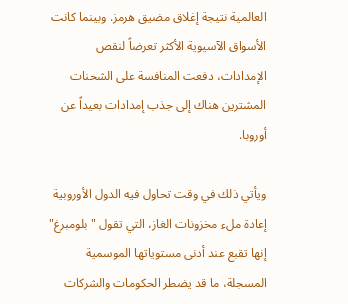العالمية نتيجة إغلاق مضيق هرمز. وبينما كانت الأسواق الآسيوية الأكثر تعرضاً لنقص الإمدادات، دفعت المنافسة على الشحنات المشترين هناك إلى جذب إمدادات بعيداً عن أوروبا.

ويأتي ذلك في وقت تحاول فيه الدول الأوروبية إعادة ملء مخزونات الغاز، التي تقول "بلومبرغ" إنها تقبع عند أدنى مستوياتها الموسمية المسجلة، ما قد يضطر الحكومات والشركات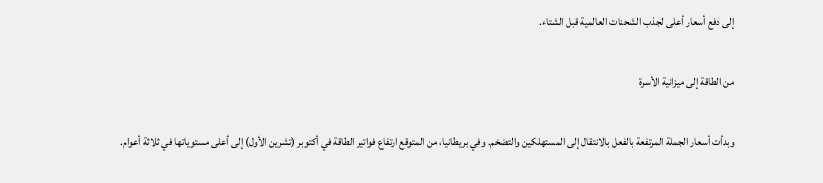إلى دفع أسعار أعلى لجذب الشحنات العالمية قبل الشتاء.

من الطاقة إلى ميزانية الأسرة

وبدأت أسعار الجملة المرتفعة بالفعل بالانتقال إلى المستهلكين والتضخم. وفي بريطانيا، من المتوقع ارتفاع فواتير الطاقة في أكتوبر (تشرين الأول) إلى أعلى مستوياتها في ثلاثة أعوام.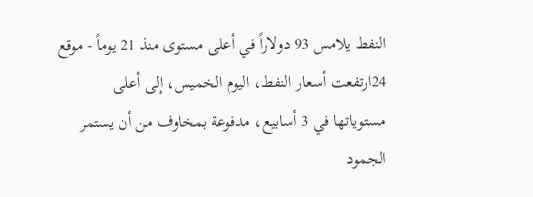النفط يلامس 93 دولاراً في أعلى مستوى منذ 21 يوماً - موقع 24ارتفعت أسعار النفط، اليوم الخميس، إلى أعلى مستوياتها في 3 أسابيع، مدفوعة بمخاوف من أن يستمر الجمود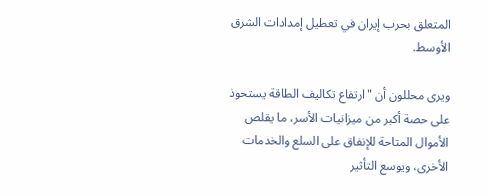المتعلق بحرب إيران في تعطيل إمدادات الشرق الأوسط.

ويرى محللون أن "ارتفاع تكاليف الطاقة يستحوذ على حصة أكبر من ميزانيات الأسر، ما يقلص الأموال المتاحة للإنفاق على السلع والخدمات الأخرى، ويوسع التأثير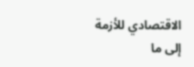الاقتصادي للأزمة إلى ما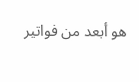هو أبعد من فواتير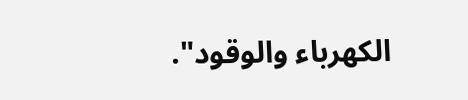الكهرباء والوقود".